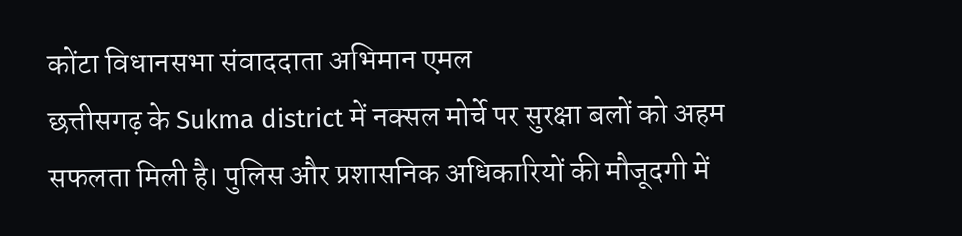कोंटा विधानसभा संवाददाता अभिमान एमल
छत्तीसगढ़ के Sukma district में नक्सल मोर्चे पर सुरक्षा बलों को अहम सफलता मिली है। पुलिस और प्रशासनिक अधिकारियों की मौजूदगी में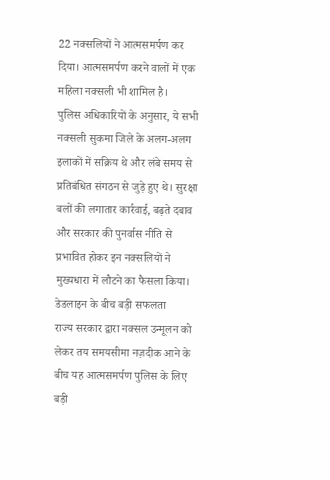22 नक्सलियों ने आत्मसमर्पण कर दिया। आत्मसमर्पण करने वालों में एक महिला नक्सली भी शामिल है।
पुलिस अधिकारियों के अनुसार, ये सभी नक्सली सुकमा जिले के अलग-अलग इलाकों में सक्रिय थे और लंबे समय से प्रतिबंधित संगठन से जुड़े हुए थे। सुरक्षा बलों की लगातार कार्रवाई, बढ़ते दबाव और सरकार की पुनर्वास नीति से प्रभावित होकर इन नक्सलियों ने मुख्यधारा में लौटने का फैसला किया।
डेडलाइन के बीच बड़ी सफलता
राज्य सरकार द्वारा नक्सल उन्मूलन को लेकर तय समयसीमा नज़दीक आने के बीच यह आत्मसमर्पण पुलिस के लिए बड़ी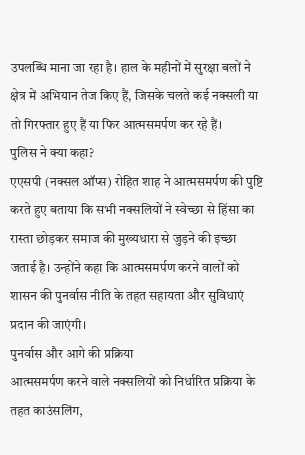उपलब्धि माना जा रहा है। हाल के महीनों में सुरक्षा बलों ने क्षेत्र में अभियान तेज किए हैं, जिसके चलते कई नक्सली या तो गिरफ्तार हुए हैं या फिर आत्मसमर्पण कर रहे हैं।
पुलिस ने क्या कहा?
एएसपी (नक्सल ऑप्स) रोहित शाह ने आत्मसमर्पण की पुष्टि करते हुए बताया कि सभी नक्सलियों ने स्वेच्छा से हिंसा का रास्ता छोड़कर समाज की मुख्यधारा से जुड़ने की इच्छा जताई है। उन्होंने कहा कि आत्मसमर्पण करने वालों को शासन की पुनर्वास नीति के तहत सहायता और सुविधाएं प्रदान की जाएंगी।
पुनर्वास और आगे की प्रक्रिया
आत्मसमर्पण करने वाले नक्सलियों को निर्धारित प्रक्रिया के तहत काउंसलिंग,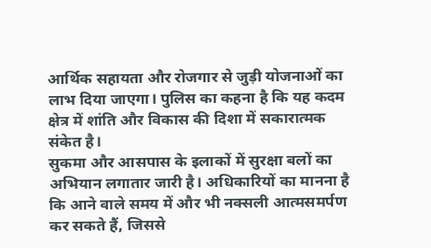आर्थिक सहायता और रोजगार से जुड़ी योजनाओं का लाभ दिया जाएगा। पुलिस का कहना है कि यह कदम क्षेत्र में शांति और विकास की दिशा में सकारात्मक संकेत है।
सुकमा और आसपास के इलाकों में सुरक्षा बलों का अभियान लगातार जारी है। अधिकारियों का मानना है कि आने वाले समय में और भी नक्सली आत्मसमर्पण कर सकते हैं, जिससे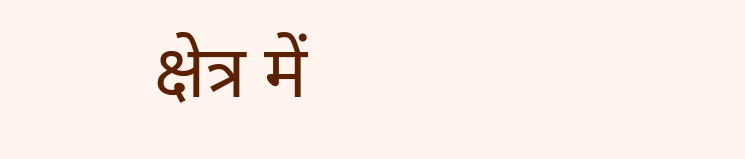क्षेत्र में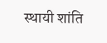स्थायी शांति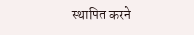स्थापित करने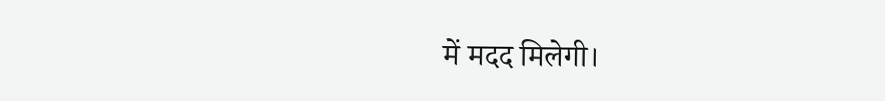में मदद मिलेगी।